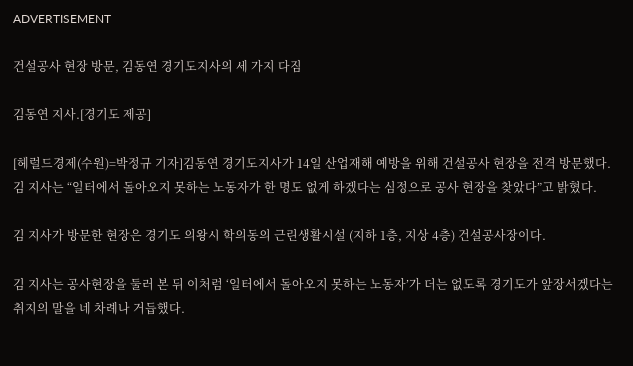ADVERTISEMENT

건설공사 현장 방문, 김동연 경기도지사의 세 가지 다짐

김동연 지사.[경기도 제공]

[헤럴드경제(수원)=박정규 기자]김동연 경기도지사가 14일 산업재해 예방을 위해 건설공사 현장을 전격 방문했다. 김 지사는 “일터에서 돌아오지 못하는 노동자가 한 명도 없게 하겠다는 심정으로 공사 현장을 찾았다”고 밝혔다.

김 지사가 방문한 현장은 경기도 의왕시 학의동의 근린생활시설 (지하 1층, 지상 4층) 건설공사장이다.

김 지사는 공사현장을 둘러 본 뒤 이처럼 ‘일터에서 돌아오지 못하는 노동자’가 더는 없도록 경기도가 앞장서겠다는 취지의 말을 네 차례나 거듭했다.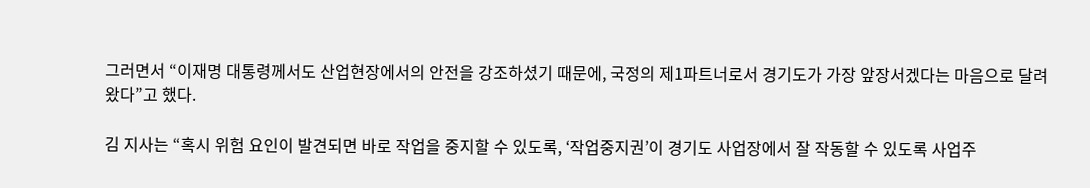그러면서 “이재명 대통령께서도 산업현장에서의 안전을 강조하셨기 때문에, 국정의 제1파트너로서 경기도가 가장 앞장서겠다는 마음으로 달려왔다”고 했다.

김 지사는 “혹시 위험 요인이 발견되면 바로 작업을 중지할 수 있도록, ‘작업중지권’이 경기도 사업장에서 잘 작동할 수 있도록 사업주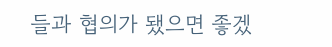들과 협의가 됐으면 좋겠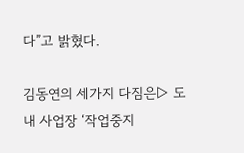다”고 밝혔다.

김동연의 세가지 다짐은▷ 도내 사업장 ‘작업중지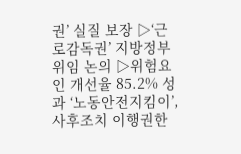권’ 실질 보장 ▷‘근로감독권’ 지방정부 위임 논의 ▷위험요인 개선율 85.2% 성과 ‘노동안전지킴이’, 사후조치 이행권한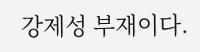강제성 부재이다.